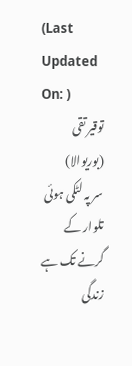(Last Updated On: )
توقیر تقی (بوریوالا)
سر پہ لٹکی ہوئی تلوار کے گرنے تک ہے
زندگی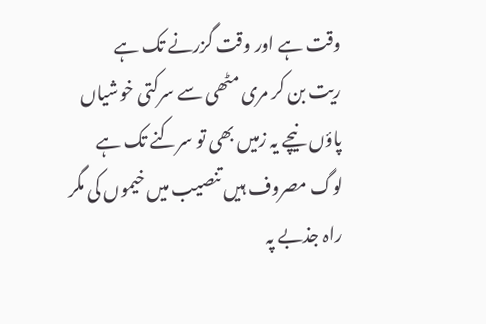وقت ہے اور وقت گزرنے تک ہے
ریت بن کر مری مٹھی سے سرکتی خوشیاں
پاؤں نیچے یہ زمیں بھی تو سرکنے تک ہے
لوگ مصروف ہیں تنصیب میں خیموں کی مگر
راہ جذبے پہ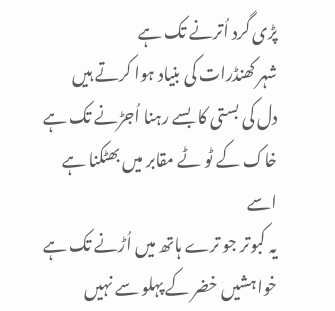پڑی گرد اُترنے تک ہے
شہر کھنڈرات کی بنیاد ہوا کرتے ہیں
دل کی بستی کا بسے رہنا اُجڑنے تک ہے
خاک کے ٹو ٹے مقابر میں بھٹکنا ہے اسے
یہ کبوتر جو ترے ہاتھ میں اُڑنے تک ہے
خواہشیں خضر کے پہلو سے نہیں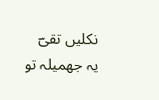نکلیں تقیؔ
یہ جھمیلہ تو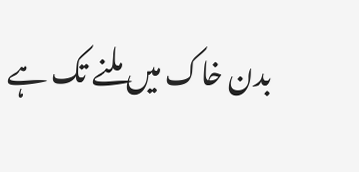بدن خاک میں ملنے تک ہے